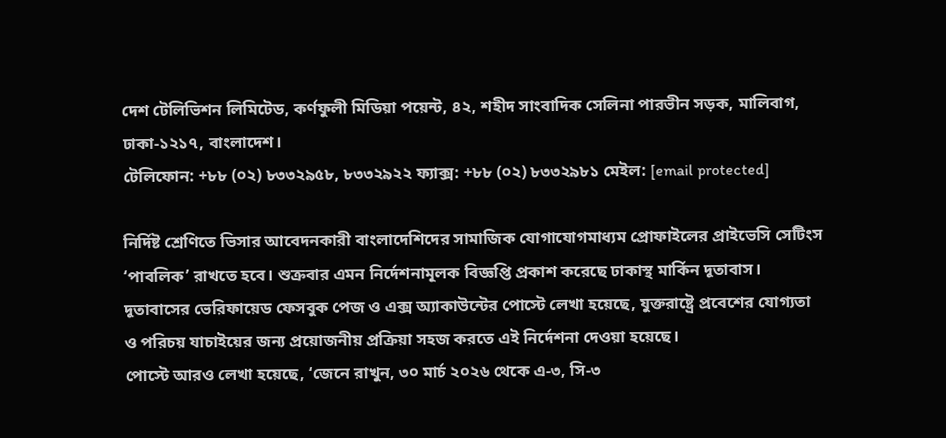দেশ টেলিভিশন লিমিটেড, কর্ণফুলী মিডিয়া পয়েন্ট, ৪২, শহীদ সাংবাদিক সেলিনা পারভীন সড়ক, মালিবাগ, ঢাকা-১২১৭, বাংলাদেশ।
টেলিফোন: +৮৮ (০২) ৮৩৩২৯৫৮, ৮৩৩২৯২২ ফ্যাক্স: +৮৮ (০২) ৮৩৩২৯৮১ মেইল: [email protected]

নির্দিষ্ট শ্রেণিতে ভিসার আবেদনকারী বাংলাদেশিদের সামাজিক যোগাযোগমাধ্যম প্রোফাইলের প্রাইভেসি সেটিংস ‘পাবলিক’ রাখতে হবে। শুক্রবার এমন নির্দেশনামূলক বিজ্ঞপ্তি প্রকাশ করেছে ঢাকাস্থ মার্কিন দূতাবাস।
দূতাবাসের ভেরিফায়েড ফেসবুক পেজ ও এক্স অ্যাকাউন্টের পোস্টে লেখা হয়েছে, যুক্তরাষ্ট্রে প্রবেশের যোগ্যতা ও পরিচয় যাচাইয়ের জন্য প্রয়োজনীয় প্রক্রিয়া সহজ করতে এই নির্দেশনা দেওয়া হয়েছে।
পোস্টে আরও লেখা হয়েছে, ‘জেনে রাখুন, ৩০ মার্চ ২০২৬ থেকে এ-৩, সি-৩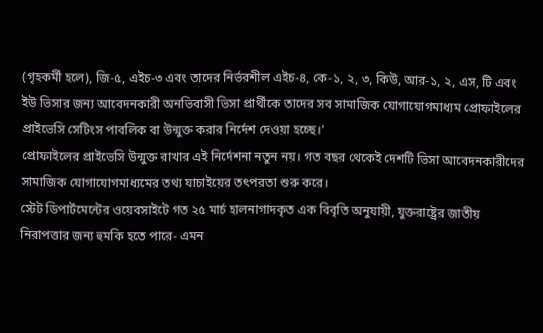(গৃহকর্মী হলে), জি-৫, এইচ-৩ এবং তাদের নির্ভরশীল এইচ-৪, কে-১, ২, ৩, কিউ, আর-১, ২, এস, টি এবং ইউ ভিসার জন্য আবেদনকারী অনভিবাসী ভিসা প্রার্থীকে তাদের সব সামাজিক যোগাযোগমাধ্যম প্রোফাইলের প্রাইভেসি সেটিংস পাবলিক বা উন্মুক্ত করার নির্দেশ দেওয়া হচ্ছে।’
প্রোফাইলের প্রাইভেসি উন্মুক্ত রাখার এই নির্দেশনা নতুন নয়। গত বছর থেকেই দেশটি ভিসা আবেদনকারীদের সামাজিক যোগাযোগমাধ্যমের তথ্য যাচাইয়ের তৎপরতা শুরু করে।
স্টেট ডিপার্টমেন্টের ওয়েবসাইটে গত ২৫ মার্চ হালনাগাদকৃত এক বিবৃতি অনুযায়ী, যুক্তরাষ্ট্রের জাতীয় নিরাপত্তার জন্য হুমকি হতে পারে- এমন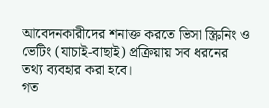আবেদনকারীদের শনাক্ত করতে ভিসা স্ক্রিনিং ও ভেটিং (যাচাই-বাছাই) প্রক্রিয়ায় সব ধরনের তথ্য ব্যবহার করা হবে।
গত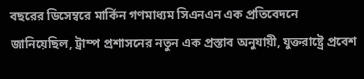বছরের ডিসেম্বরে মার্কিন গণমাধ্যম সিএনএন এক প্রতিবেদনে জানিয়েছিল, ট্রাম্প প্রশাসনের নতুন এক প্রস্তাব অনুযায়ী, যুক্তরাষ্ট্রে প্রবেশ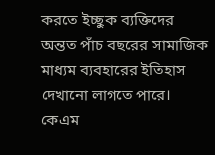করতে ইচ্ছুক ব্যক্তিদের অন্তত পাঁচ বছরের সামাজিক মাধ্যম ব্যবহারের ইতিহাস দেখানো লাগতে পারে।
কেএম